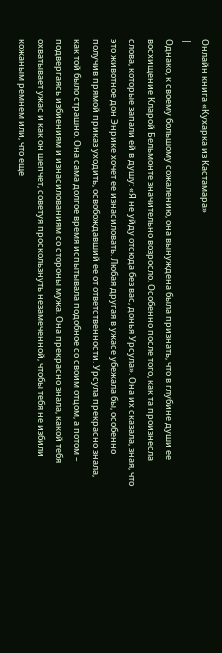Онлайн книга «Кухарка из Кастамара»
|
Однако, к своему большому сожалению, она вынуждена была признать, что в глубине души ее восхищение Кларой Бельмонте значительно возросло. Особенно после того, как та произнесла слова, которые запали ей в душу: «Я не уйду отсюда без вас, донья Урсула». Она их сказала, зная, что это животное дон Энрике хочет ее изнасиловать. Любая другая в ужасе убежала бы, особенно получив прямой приказ уходить, освобождавший ее от ответственности. Урсула прекрасно знала, как той было страшно. Она сама долгое время испытывала подобное со своим отцом, а потом – подвергаясь избиениям и изнасилованиям со стороны мужа. Она прекрасно знала, какой тебя охватывает ужас и как он шепчет, советуя проскользнуть незамеченной, чтобы тебя не избили кожаным ремнем или, что еще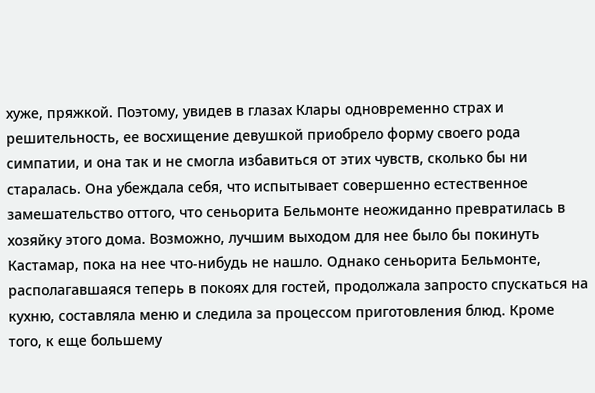хуже, пряжкой. Поэтому, увидев в глазах Клары одновременно страх и решительность, ее восхищение девушкой приобрело форму своего рода симпатии, и она так и не смогла избавиться от этих чувств, сколько бы ни старалась. Она убеждала себя, что испытывает совершенно естественное замешательство оттого, что сеньорита Бельмонте неожиданно превратилась в хозяйку этого дома. Возможно, лучшим выходом для нее было бы покинуть Кастамар, пока на нее что-нибудь не нашло. Однако сеньорита Бельмонте, располагавшаяся теперь в покоях для гостей, продолжала запросто спускаться на кухню, составляла меню и следила за процессом приготовления блюд. Кроме того, к еще большему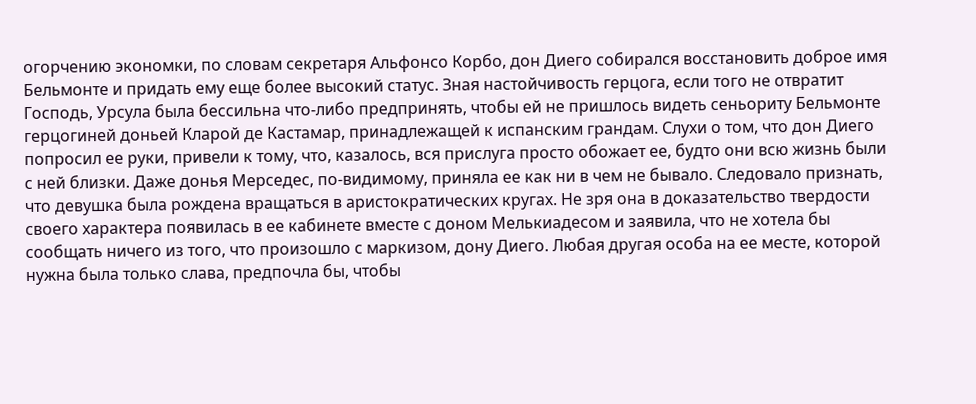огорчению экономки, по словам секретаря Альфонсо Корбо, дон Диего собирался восстановить доброе имя Бельмонте и придать ему еще более высокий статус. Зная настойчивость герцога, если того не отвратит Господь, Урсула была бессильна что-либо предпринять, чтобы ей не пришлось видеть сеньориту Бельмонте герцогиней доньей Кларой де Кастамар, принадлежащей к испанским грандам. Слухи о том, что дон Диего попросил ее руки, привели к тому, что, казалось, вся прислуга просто обожает ее, будто они всю жизнь были с ней близки. Даже донья Мерседес, по-видимому, приняла ее как ни в чем не бывало. Следовало признать, что девушка была рождена вращаться в аристократических кругах. Не зря она в доказательство твердости своего характера появилась в ее кабинете вместе с доном Мелькиадесом и заявила, что не хотела бы сообщать ничего из того, что произошло с маркизом, дону Диего. Любая другая особа на ее месте, которой нужна была только слава, предпочла бы, чтобы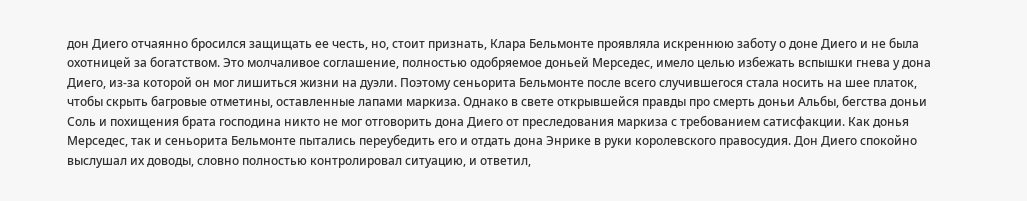дон Диего отчаянно бросился защищать ее честь, но, стоит признать, Клара Бельмонте проявляла искреннюю заботу о доне Диего и не была охотницей за богатством. Это молчаливое соглашение, полностью одобряемое доньей Мерседес, имело целью избежать вспышки гнева у дона Диего, из-за которой он мог лишиться жизни на дуэли. Поэтому сеньорита Бельмонте после всего случившегося стала носить на шее платок, чтобы скрыть багровые отметины, оставленные лапами маркиза. Однако в свете открывшейся правды про смерть доньи Альбы, бегства доньи Соль и похищения брата господина никто не мог отговорить дона Диего от преследования маркиза с требованием сатисфакции. Как донья Мерседес, так и сеньорита Бельмонте пытались переубедить его и отдать дона Энрике в руки королевского правосудия. Дон Диего спокойно выслушал их доводы, словно полностью контролировал ситуацию, и ответил,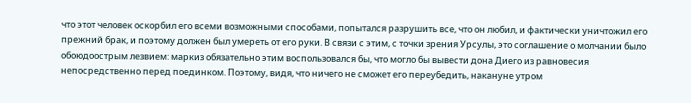что этот человек оскорбил его всеми возможными способами, попытался разрушить все, что он любил, и фактически уничтожил его прежний брак, и поэтому должен был умереть от его руки. В связи с этим, с точки зрения Урсулы, это соглашение о молчании было обоюдоострым лезвием: маркиз обязательно этим воспользовался бы, что могло бы вывести дона Диего из равновесия непосредственно перед поединком. Поэтому, видя, что ничего не сможет его переубедить, накануне утром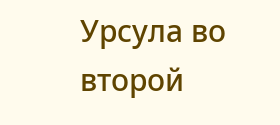Урсула во второй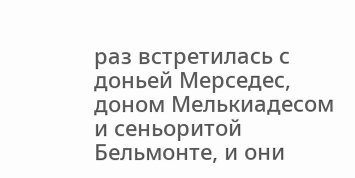раз встретилась с доньей Мерседес, доном Мелькиадесом и сеньоритой Бельмонте, и они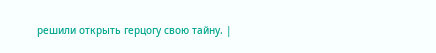решили открыть герцогу свою тайну. |